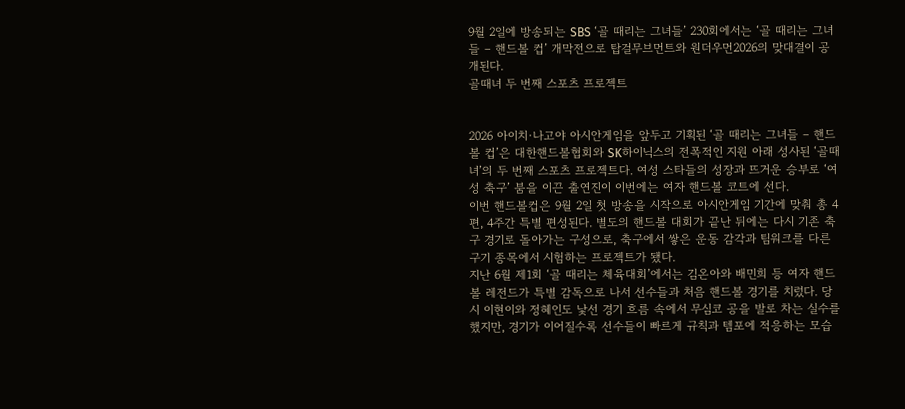9월 2일에 방송되는 SBS ‘골 때리는 그녀들’ 230회에서는 ‘골 때리는 그녀들 – 핸드볼 컵’ 개막전으로 탑걸무브먼트와 원더우먼2026의 맞대결이 공개된다.
골때녀 두 번째 스포츠 프로젝트


2026 아이치·나고야 아시안게임을 앞두고 기획된 ‘골 때리는 그녀들 – 핸드볼 컵’은 대한핸드볼협회와 SK하이닉스의 전폭적인 지원 아래 성사된 ‘골때녀’의 두 번째 스포츠 프로젝트다. 여성 스타들의 성장과 뜨거운 승부로 ‘여성 축구’ 붐을 이끈 출연진이 이번에는 여자 핸드볼 코트에 선다.
이번 핸드볼컵은 9월 2일 첫 방송을 시작으로 아시안게임 기간에 맞춰 총 4편, 4주간 특별 편성된다. 별도의 핸드볼 대회가 끝난 뒤에는 다시 기존 축구 경기로 돌아가는 구성으로, 축구에서 쌓은 운동 감각과 팀워크를 다른 구기 종목에서 시험하는 프로젝트가 됐다.
지난 6월 제1회 ‘골 때리는 체육대회’에서는 김온아와 배민희 등 여자 핸드볼 레전드가 특별 감독으로 나서 선수들과 처음 핸드볼 경기를 치렀다. 당시 이현이와 정혜인도 낯선 경기 흐름 속에서 무심코 공을 발로 차는 실수를 했지만, 경기가 이어질수록 선수들이 빠르게 규칙과 템포에 적응하는 모습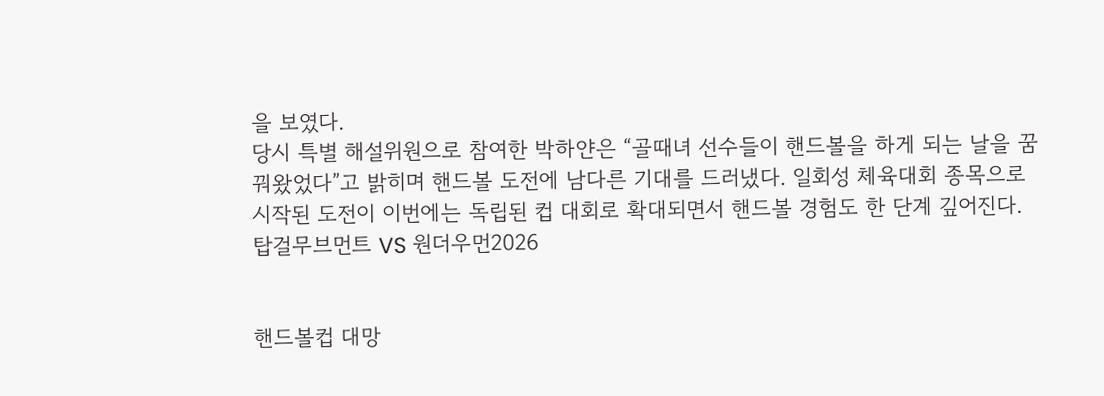을 보였다.
당시 특별 해설위원으로 참여한 박하얀은 “골때녀 선수들이 핸드볼을 하게 되는 날을 꿈꿔왔었다”고 밝히며 핸드볼 도전에 남다른 기대를 드러냈다. 일회성 체육대회 종목으로 시작된 도전이 이번에는 독립된 컵 대회로 확대되면서 핸드볼 경험도 한 단계 깊어진다.
탑걸무브먼트 VS 원더우먼2026


핸드볼컵 대망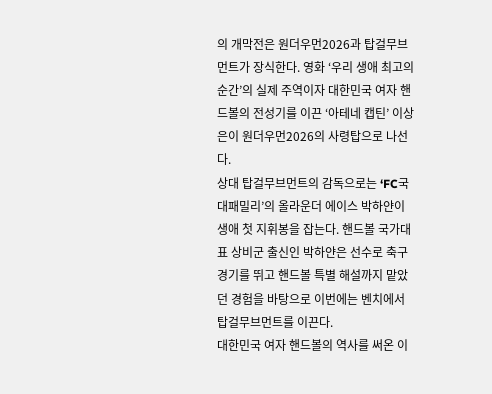의 개막전은 원더우먼2026과 탑걸무브먼트가 장식한다. 영화 ‘우리 생애 최고의 순간’의 실제 주역이자 대한민국 여자 핸드볼의 전성기를 이끈 ‘아테네 캡틴’ 이상은이 원더우먼2026의 사령탑으로 나선다.
상대 탑걸무브먼트의 감독으로는 ‘FC국대패밀리’의 올라운더 에이스 박하얀이 생애 첫 지휘봉을 잡는다. 핸드볼 국가대표 상비군 출신인 박하얀은 선수로 축구 경기를 뛰고 핸드볼 특별 해설까지 맡았던 경험을 바탕으로 이번에는 벤치에서 탑걸무브먼트를 이끈다.
대한민국 여자 핸드볼의 역사를 써온 이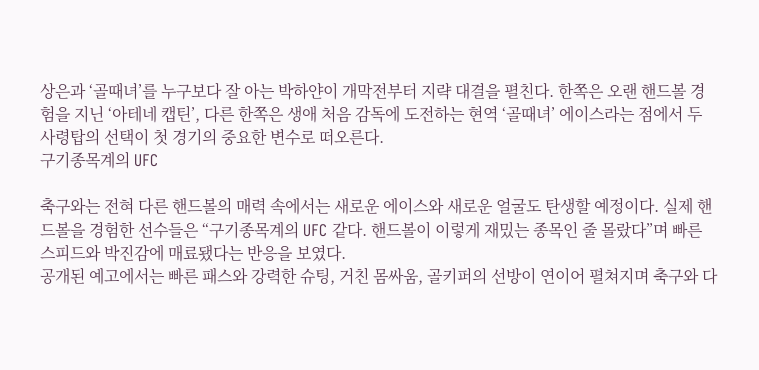상은과 ‘골때녀’를 누구보다 잘 아는 박하얀이 개막전부터 지략 대결을 펼친다. 한쪽은 오랜 핸드볼 경험을 지닌 ‘아테네 캡틴’, 다른 한쪽은 생애 처음 감독에 도전하는 현역 ‘골때녀’ 에이스라는 점에서 두 사령탑의 선택이 첫 경기의 중요한 변수로 떠오른다.
구기종목계의 UFC

축구와는 전혀 다른 핸드볼의 매력 속에서는 새로운 에이스와 새로운 얼굴도 탄생할 예정이다. 실제 핸드볼을 경험한 선수들은 “구기종목계의 UFC 같다. 핸드볼이 이렇게 재밌는 종목인 줄 몰랐다”며 빠른 스피드와 박진감에 매료됐다는 반응을 보였다.
공개된 예고에서는 빠른 패스와 강력한 슈팅, 거친 몸싸움, 골키퍼의 선방이 연이어 펼쳐지며 축구와 다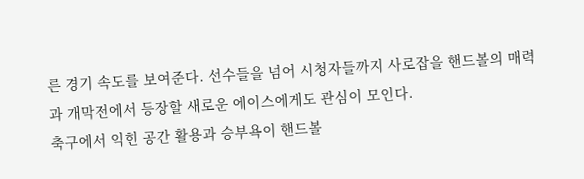른 경기 속도를 보여준다. 선수들을 넘어 시청자들까지 사로잡을 핸드볼의 매력과 개막전에서 등장할 새로운 에이스에게도 관심이 모인다.
축구에서 익힌 공간 활용과 승부욕이 핸드볼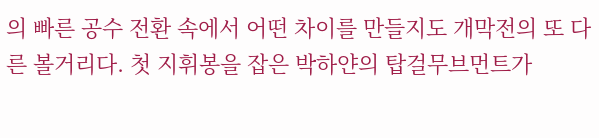의 빠른 공수 전환 속에서 어떤 차이를 만들지도 개막전의 또 다른 볼거리다. 첫 지휘봉을 잡은 박하얀의 탑걸무브먼트가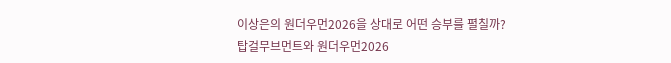이상은의 원더우먼2026을 상대로 어떤 승부를 펼칠까?
탑걸무브먼트와 원더우먼2026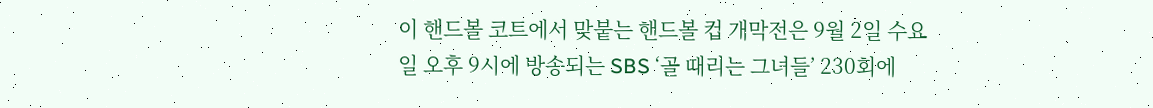이 핸드볼 코트에서 맞붙는 핸드볼 컵 개막전은 9월 2일 수요일 오후 9시에 방송되는 SBS ‘골 때리는 그녀들’ 230회에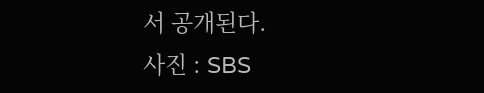서 공개된다.
사진 : SBS